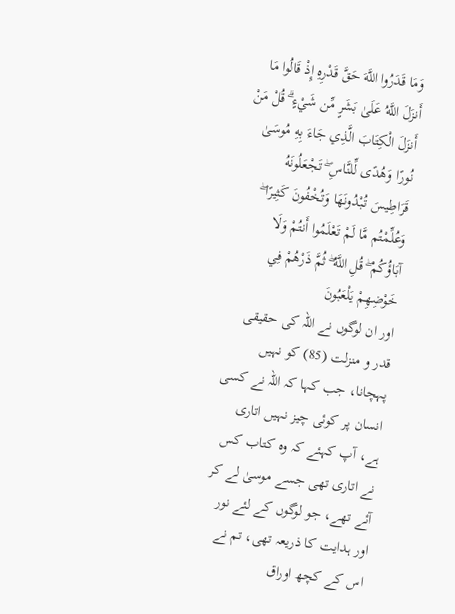وَمَا قَدَرُوا اللَّهَ حَقَّ قَدْرِهِ إِذْ قَالُوا مَا أَنزَلَ اللَّهُ عَلَىٰ بَشَرٍ مِّن شَيْءٍ ۗ قُلْ مَنْ أَنزَلَ الْكِتَابَ الَّذِي جَاءَ بِهِ مُوسَىٰ نُورًا وَهُدًى لِّلنَّاسِ ۖ تَجْعَلُونَهُ قَرَاطِيسَ تُبْدُونَهَا وَتُخْفُونَ كَثِيرًا ۖ وَعُلِّمْتُم مَّا لَمْ تَعْلَمُوا أَنتُمْ وَلَا آبَاؤُكُمْ ۖ قُلِ اللَّهُ ۖ ثُمَّ ذَرْهُمْ فِي خَوْضِهِمْ يَلْعَبُونَ
اور ان لوگوں نے اللہ کی حقیقی قدر و منزلت (85) کو نہیں پہچانا، جب کہا کہ اللہ نے کسی انسان پر کوئی چیز نہیں اتاری ہے، آپ کہئے کہ وہ کتاب کس نے اتاری تھی جسے موسیٰ لے کر آئے تھے، جو لوگوں کے لئے نور اور ہدایت کا ذریعہ تھی، تم نے اس کے کچھ اوراق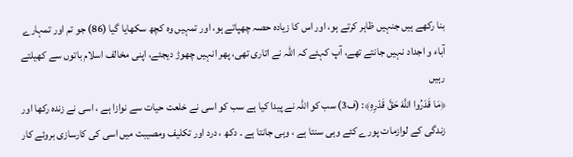بنا رکھے ہیں جنہیں ظاہر کرتے ہو، اور اس کا زیادہ حصہ چھپاتے ہو، اور تمہیں وہ کچھ سکھایا گیا (86) جو تم اور تمہارے آباء و اجداد نہیں جانتے تھے، آپ کہئے کہ اللہ نے اتاری تھی، پھر انہیں چھوڑ دیجئے، اپنی مخالف اسلام باتوں سے کھیلتے رہیں
﴿مَا قَدَرُوا اللَّهَ حَقَّ قَدْرِهِ﴾: (ف3) سب کو اللہ نے پیدا کیا ہے سب کو اسی نے خلعت حیات سے نوازا ہے ، اسی نے زندہ رکھا اور زندگی کے لوازمات پورے کئے وہی سنتا ہے ، وہی جانتا ہے ۔ دکھ ، درد اور تکلیف ومصیبت میں اسی کی کارسازی بروئے کار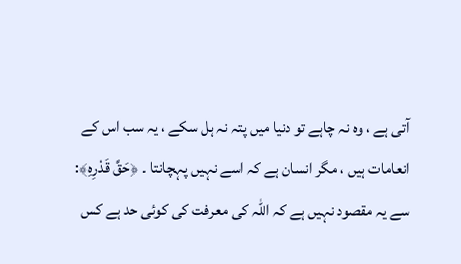آتی ہے ، وہ نہ چاہے تو دنیا میں پتہ نہ ہل سکے ، یہ سب اس کے انعامات ہیں ، مگر انسان ہے کہ اسے نہیں پہچانتا ۔ ﴿حَقَّ قَدْرِهِ﴾: سے یہ مقصود نہیں ہے کہ اللہ کی معرفت کی کوئی حد ہے کس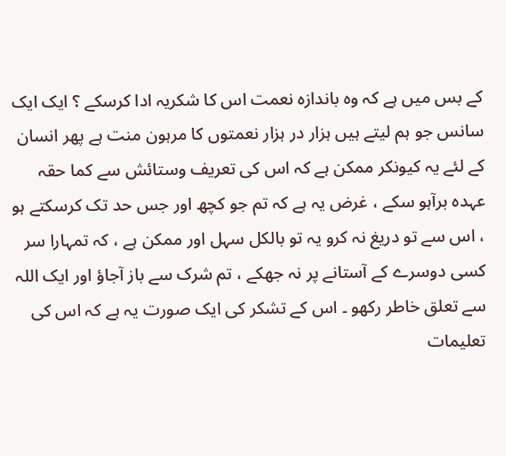کے بس میں ہے کہ وہ باندازہ نعمت اس کا شکریہ ادا کرسکے ؟ ایک ایک سانس جو ہم لیتے ہیں ہزار در ہزار نعمتوں کا مرہون منت ہے پھر انسان کے لئے یہ کیونکر ممکن ہے کہ اس کی تعریف وستائش سے کما حقہ عہدہ برآہو سکے ، غرض یہ ہے کہ تم جو کچھ اور جس حد تک کرسکتے ہو ، اس سے تو دریغ نہ کرو یہ تو بالکل سہل اور ممکن ہے ، کہ تمہارا سر کسی دوسرے کے آستانے پر نہ جھکے ، تم شرک سے باز آجاؤ اور ایک اللہ سے تعلق خاطر رکھو ۔ اس کے تشکر کی ایک صورت یہ ہے کہ اس کی تعلیمات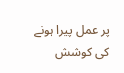پر عمل پیرا ہونے کی کوشش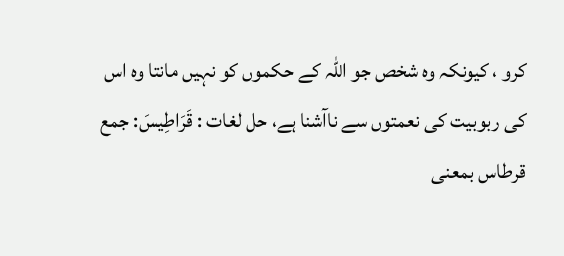کرو ، کیونکہ وہ شخص جو اللہ کے حکموں کو نہیں مانتا وہ اس کی ربوبیت کی نعمتوں سے ناآشنا ہے، حل لغات : قَرَاطِيسَ: جمع قرطاس بمعنی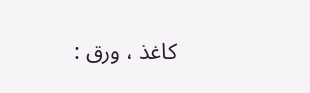کاغذ ، ورق :